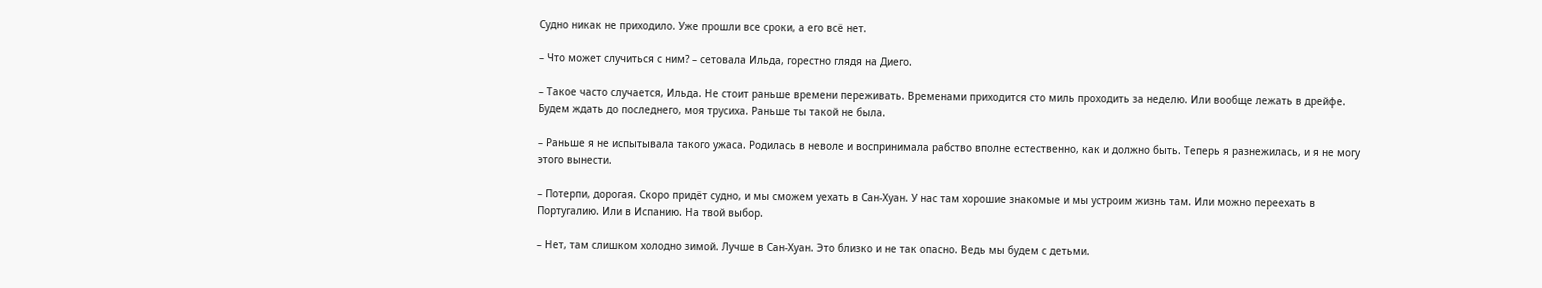Судно никак не приходило. Уже прошли все сроки, а его всё нет.

– Что может случиться с ним? – сетовала Ильда, горестно глядя на Диего.

– Такое часто случается, Ильда. Не стоит раньше времени переживать. Временами приходится сто миль проходить за неделю. Или вообще лежать в дрейфе. Будем ждать до последнего, моя трусиха. Раньше ты такой не была.

– Раньше я не испытывала такого ужаса. Родилась в неволе и воспринимала рабство вполне естественно, как и должно быть. Теперь я разнежилась, и я не могу этого вынести.

– Потерпи, дорогая. Скоро придёт судно, и мы сможем уехать в Сан-Хуан. У нас там хорошие знакомые и мы устроим жизнь там. Или можно переехать в Португалию. Или в Испанию. На твой выбор.

– Нет, там слишком холодно зимой. Лучше в Сан-Хуан. Это близко и не так опасно. Ведь мы будем с детьми.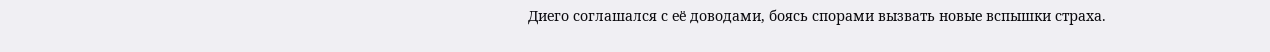Диего соглашался с её доводами, боясь спорами вызвать новые вспышки страха.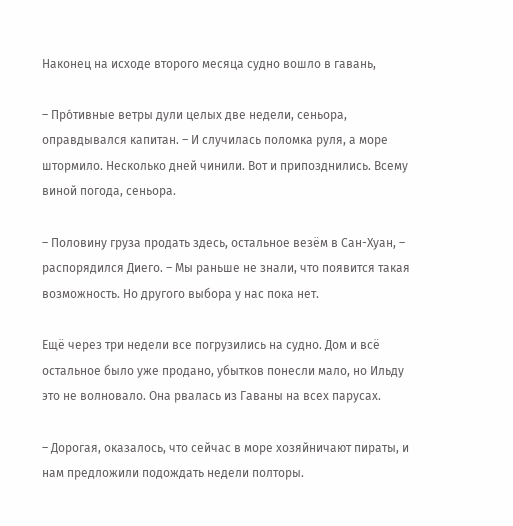Наконец на исходе второго месяца судно вошло в гавань,

– Про́тивные ветры дули целых две недели, сеньора, оправдывался капитан. – И случилась поломка руля, а море штормило. Несколько дней чинили. Вот и припозднились. Всему виной погода, сеньора.

– Половину груза продать здесь, остальное везём в Сан-Хуан, – распорядился Диего. – Мы раньше не знали, что появится такая возможность. Но другого выбора у нас пока нет.

Ещё через три недели все погрузились на судно. Дом и всё остальное было уже продано, убытков понесли мало, но Ильду это не волновало. Она рвалась из Гаваны на всех парусах.

– Дорогая, оказалось, что сейчас в море хозяйничают пираты, и нам предложили подождать недели полторы.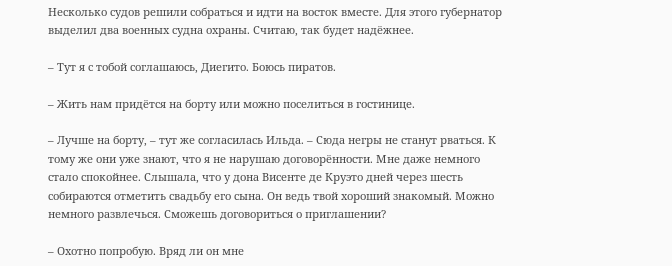Несколько судов решили собраться и идти на восток вместе. Для этого губернатор выделил два военных судна охраны. Считаю, так будет надёжнее.

– Тут я с тобой соглашаюсь, Диегито. Боюсь пиратов.

– Жить нам придётся на борту или можно поселиться в гостинице.

– Лучше на борту, – тут же согласилась Ильда. – Сюда негры не станут рваться. К тому же они уже знают, что я не нарушаю договорённости. Мне даже немного стало спокойнее. Слышала, что у дона Висенте де Круэто дней через шесть собираются отметить свадьбу его сына. Он ведь твой хороший знакомый. Можно немного развлечься. Сможешь договориться о приглашении?

– Охотно попробую. Вряд ли он мне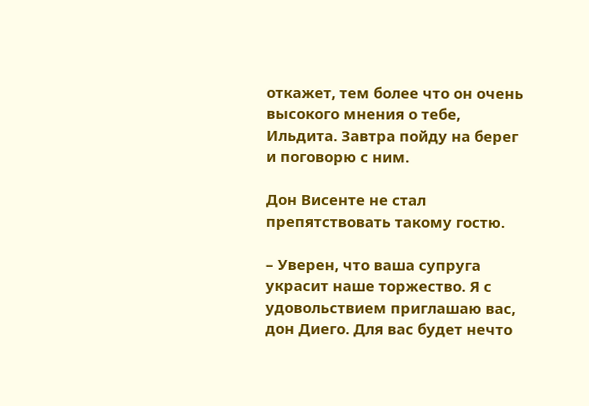откажет, тем более что он очень высокого мнения о тебе, Ильдита. Завтра пойду на берег и поговорю с ним.

Дон Висенте не стал препятствовать такому гостю.

– Уверен, что ваша супруга украсит наше торжество. Я с удовольствием приглашаю вас, дон Диего. Для вас будет нечто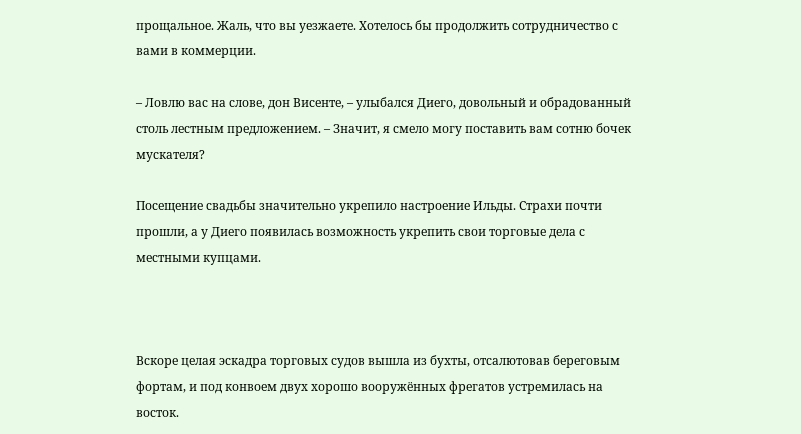прощальное. Жаль, что вы уезжаете. Хотелось бы продолжить сотрудничество с вами в коммерции.

– Ловлю вас на слове, дон Висенте, – улыбался Диего, довольный и обрадованный столь лестным предложением. – Значит, я смело могу поставить вам сотню бочек мускателя?

Посещение свадьбы значительно укрепило настроение Ильды. Страхи почти прошли, а у Диего появилась возможность укрепить свои торговые дела с местными купцами.



Вскоре целая эскадра торговых судов вышла из бухты, отсалютовав береговым фортам, и под конвоем двух хорошо вооружённых фрегатов устремилась на восток.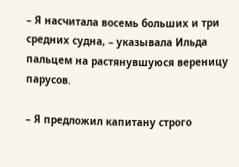– Я насчитала восемь больших и три средних судна, – указывала Ильда пальцем на растянувшуюся вереницу парусов.

– Я предложил капитану строго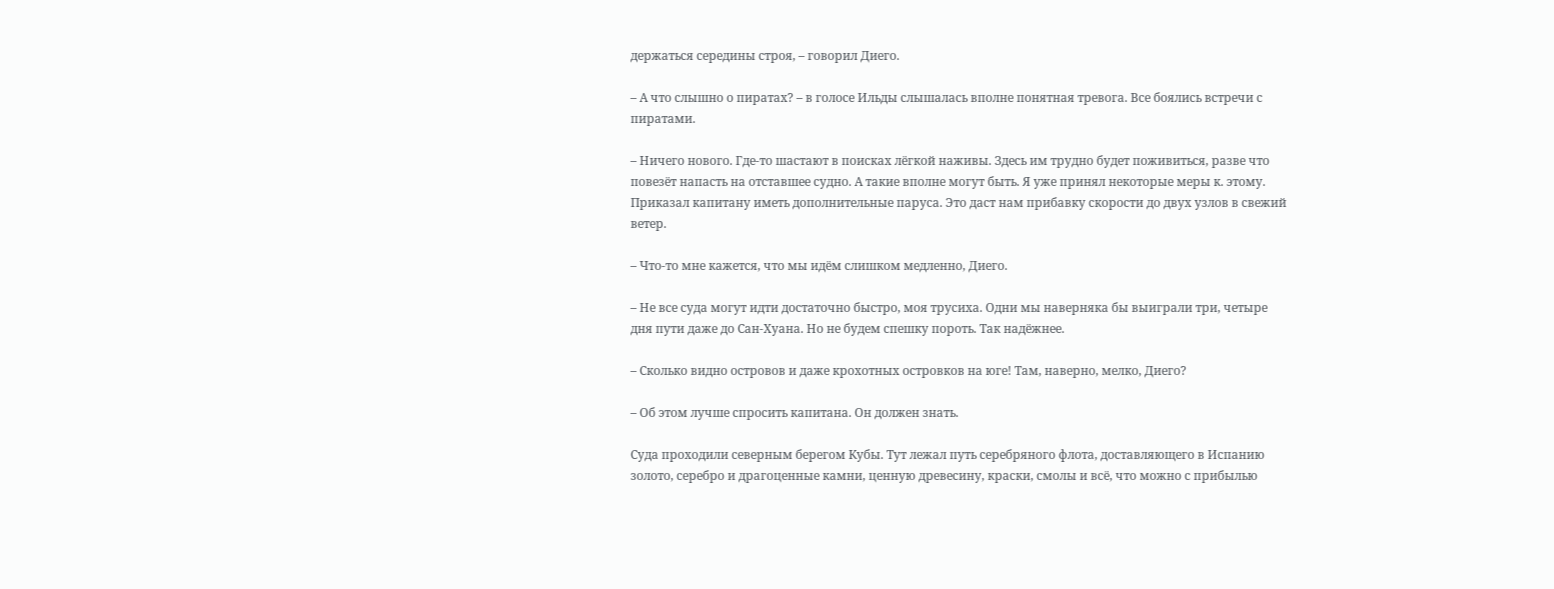держаться середины строя, – говорил Диего.

– А что слышно о пиратах? – в голосе Ильды слышалась вполне понятная тревога. Все боялись встречи с пиратами.

– Ничего нового. Где-то шастают в поисках лёгкой наживы. Здесь им трудно будет поживиться, разве что повезёт напасть на отставшее судно. А такие вполне могут быть. Я уже принял некоторые меры к. этому. Приказал капитану иметь дополнительные паруса. Это даст нам прибавку скорости до двух узлов в свежий ветер.

– Что-то мне кажется, что мы идём слишком медленно, Диего.

– Не все суда могут идти достаточно быстро, моя трусиха. Одни мы наверняка бы выиграли три, четыре дня пути даже до Сан-Хуана. Но не будем спешку пороть. Так надёжнее.

– Сколько видно островов и даже крохотных островков на юге! Там, наверно, мелко, Диего?

– Об этом лучше спросить капитана. Он должен знать.

Суда проходили северным берегом Кубы. Тут лежал путь серебряного флота, доставляющего в Испанию золото, серебро и драгоценные камни, ценную древесину, краски, смолы и всё, что можно с прибылью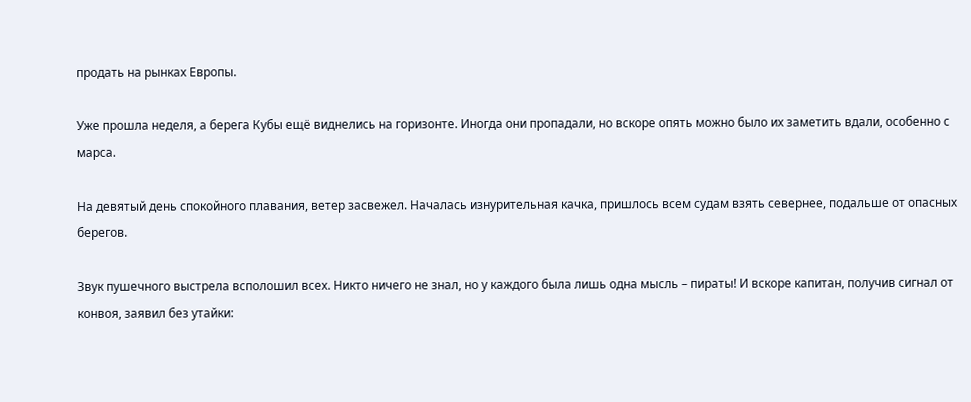продать на рынках Европы.

Уже прошла неделя, а берега Кубы ещё виднелись на горизонте. Иногда они пропадали, но вскоре опять можно было их заметить вдали, особенно с марса.

На девятый день спокойного плавания, ветер засвежел. Началась изнурительная качка, пришлось всем судам взять севернее, подальше от опасных берегов.

Звук пушечного выстрела всполошил всех. Никто ничего не знал, но у каждого была лишь одна мысль – пираты! И вскоре капитан, получив сигнал от конвоя, заявил без утайки: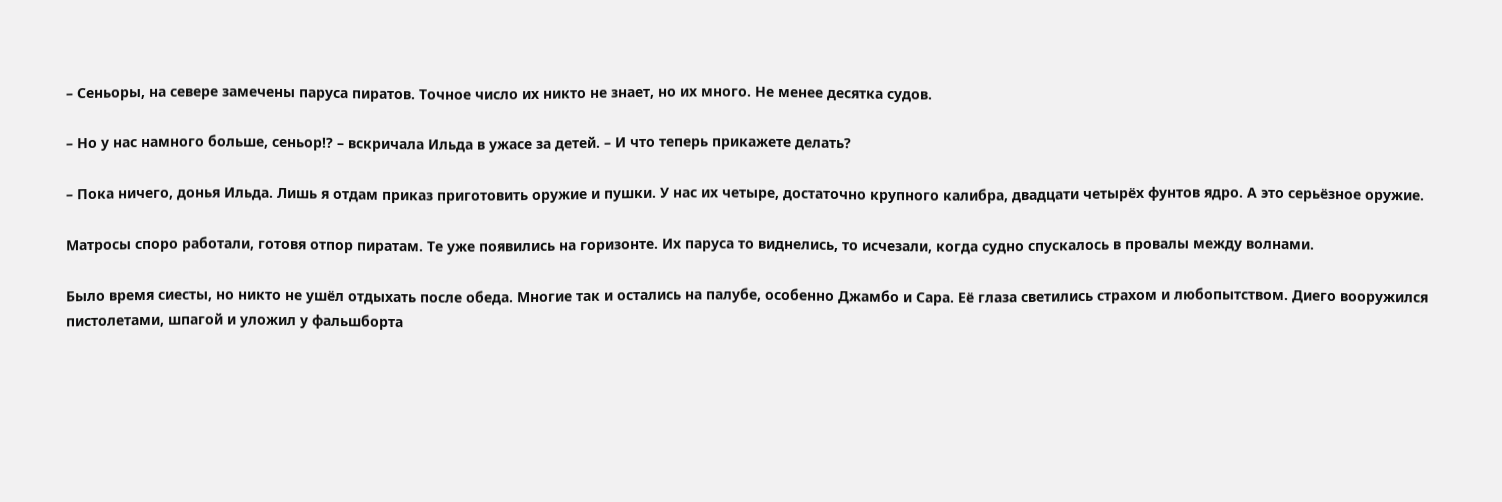– Сеньоры, на севере замечены паруса пиратов. Точное число их никто не знает, но их много. Не менее десятка судов.

– Но у нас намного больше, сеньор!? – вскричала Ильда в ужасе за детей. – И что теперь прикажете делать?

– Пока ничего, донья Ильда. Лишь я отдам приказ приготовить оружие и пушки. У нас их четыре, достаточно крупного калибра, двадцати четырёх фунтов ядро. А это серьёзное оружие.

Матросы споро работали, готовя отпор пиратам. Те уже появились на горизонте. Их паруса то виднелись, то исчезали, когда судно спускалось в провалы между волнами.

Было время сиесты, но никто не ушёл отдыхать после обеда. Многие так и остались на палубе, особенно Джамбо и Сара. Её глаза светились страхом и любопытством. Диего вооружился пистолетами, шпагой и уложил у фальшборта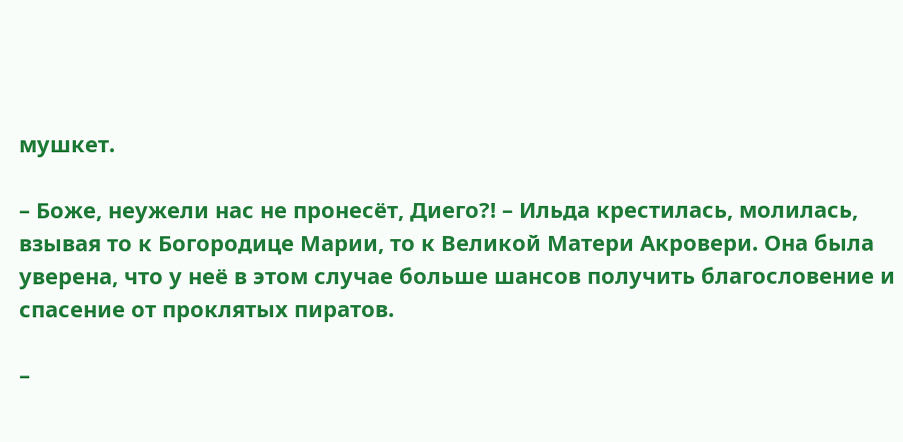мушкет.

– Боже, неужели нас не пронесёт, Диего?! – Ильда крестилась, молилась, взывая то к Богородице Марии, то к Великой Матери Акровери. Она была уверена, что у неё в этом случае больше шансов получить благословение и спасение от проклятых пиратов.

–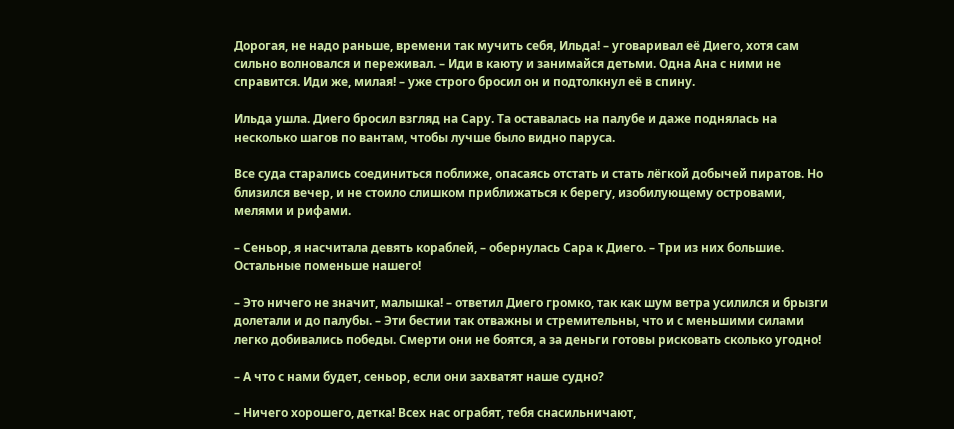Дорогая, не надо раньше, времени так мучить себя, Ильда! – уговаривал её Диего, хотя сам сильно волновался и переживал. – Иди в каюту и занимайся детьми. Одна Ана с ними не справится. Иди же, милая! – уже строго бросил он и подтолкнул её в спину.

Ильда ушла. Диего бросил взгляд на Сару. Та оставалась на палубе и даже поднялась на несколько шагов по вантам, чтобы лучше было видно паруса.

Все суда старались соединиться поближе, опасаясь отстать и стать лёгкой добычей пиратов. Но близился вечер, и не стоило слишком приближаться к берегу, изобилующему островами, мелями и рифами.

– Сеньор, я насчитала девять кораблей, – обернулась Сара к Диего. – Три из них большие. Остальные поменьше нашего!

– Это ничего не значит, малышка! – ответил Диего громко, так как шум ветра усилился и брызги долетали и до палубы. – Эти бестии так отважны и стремительны, что и с меньшими силами легко добивались победы. Смерти они не боятся, а за деньги готовы рисковать сколько угодно!

– А что с нами будет, сеньор, если они захватят наше судно?

– Ничего хорошего, детка! Всех нас ограбят, тебя снасильничают,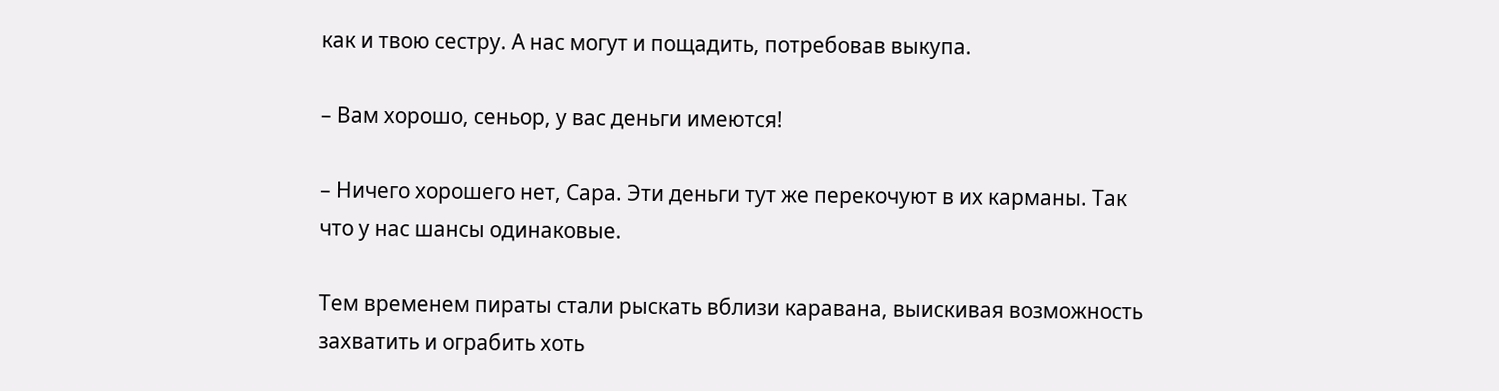как и твою сестру. А нас могут и пощадить, потребовав выкупа.

– Вам хорошо, сеньор, у вас деньги имеются!

– Ничего хорошего нет, Сара. Эти деньги тут же перекочуют в их карманы. Так что у нас шансы одинаковые.

Тем временем пираты стали рыскать вблизи каравана, выискивая возможность захватить и ограбить хоть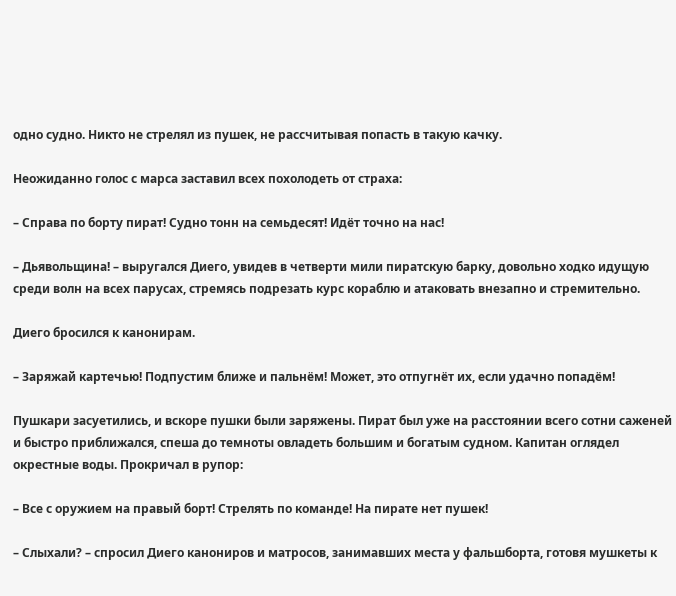одно судно. Никто не стрелял из пушек, не рассчитывая попасть в такую качку.

Неожиданно голос с марса заставил всех похолодеть от страха:

– Справа по борту пират! Судно тонн на семьдесят! Идёт точно на нас!

– Дьявольщина! – выругался Диего, увидев в четверти мили пиратскую барку, довольно ходко идущую среди волн на всех парусах, стремясь подрезать курс кораблю и атаковать внезапно и стремительно.

Диего бросился к канонирам.

– Заряжай картечью! Подпустим ближе и пальнём! Может, это отпугнёт их, если удачно попадём!

Пушкари засуетились, и вскоре пушки были заряжены. Пират был уже на расстоянии всего сотни саженей и быстро приближался, спеша до темноты овладеть большим и богатым судном. Капитан оглядел окрестные воды. Прокричал в рупор:

– Все с оружием на правый борт! Стрелять по команде! На пирате нет пушек!

– Слыхали? – спросил Диего канониров и матросов, занимавших места у фальшборта, готовя мушкеты к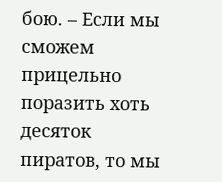бою. – Если мы сможем прицельно поразить хоть десяток пиратов, то мы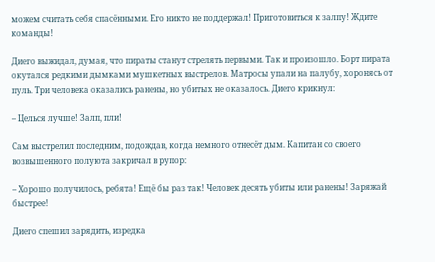можем считать себя спасёнными. Его никто не поддержал! Приготовиться к залпу! Ждите команды!

Диего выжидал, думая, что пираты станут стрелять первыми. Так и произошло. Борт пирата окутался редкими дымками мушкетных выстрелов. Матросы упали на палубу, хоронясь от пуль. Три человека оказались ранены, но убитых не оказалось. Диего крикнул:

– Целься лучше! Залп, пли!

Сам выстрелил последним, подождав, когда немного отнесёт дым. Капитан со своего возвышенного полуюта закричал в рупор:

– Хорошо получилось, ребята! Ещё бы раз так! Человек десять убиты или ранены! Заряжай быстрее!

Диего спешил зарядить, изредка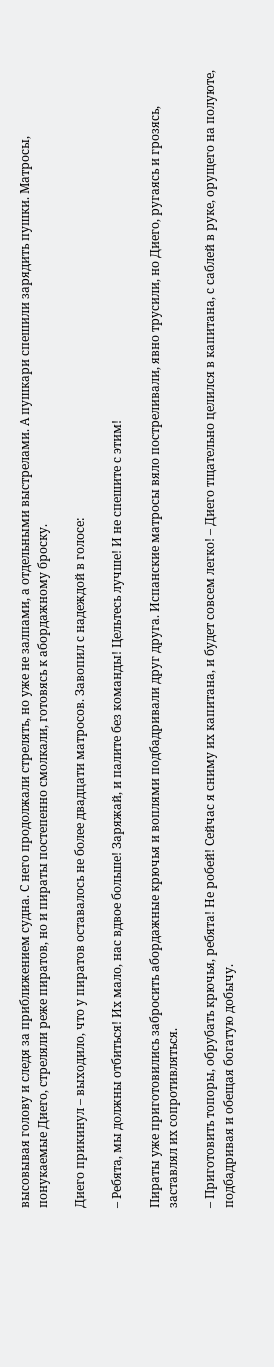высовывая голову и следя за приближением судна. С него продолжали стрелять, но уже не залпами, а отдельными выстрелами. А пушкари спешили зарядить пушки. Матросы, понукаемые Диего, стреляли реже пиратов, но и пираты постепенно смолкали, готовясь к абордажному броску.

Диего прикинул – выходило, что у пиратов оставалось не более двадцати матросов. Завопил с надеждой в голосе:

– Ребята, мы должны отбиться! Их мало, нас вдвое больше! Заряжай, и палите без команды! Цельтесь лучше! И не спешите с этим!

Пираты уже приготовились забросить абордажные крючья и воплями подбадривали друг друга. Испанские матросы вяло постреливали, явно трусили, но Диего, ругаясь и грозясь, заставлял их сопротивляться.

– Приготовить топоры, обрубать крючья, ребята! Не робей! Сейчас я сниму их капитана, и будет совсем легко! – Диего тщательно целился в капитана, с саблей в руке, орущего на полуюте, подбадривая и обещая богатую добычу.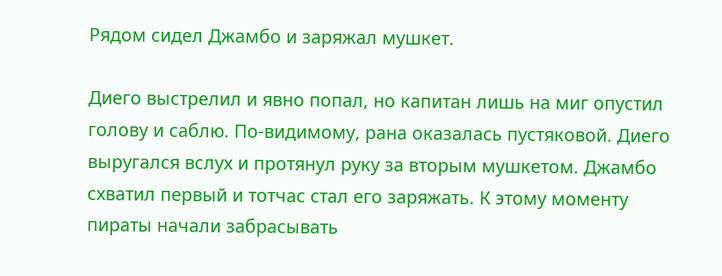Рядом сидел Джамбо и заряжал мушкет.

Диего выстрелил и явно попал, но капитан лишь на миг опустил голову и саблю. По-видимому, рана оказалась пустяковой. Диего выругался вслух и протянул руку за вторым мушкетом. Джамбо схватил первый и тотчас стал его заряжать. К этому моменту пираты начали забрасывать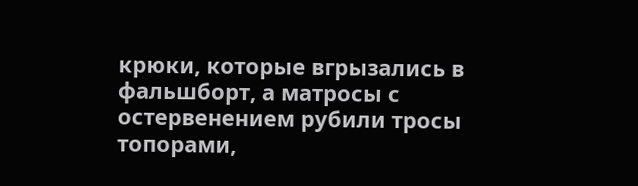крюки, которые вгрызались в фальшборт, а матросы с остервенением рубили тросы топорами,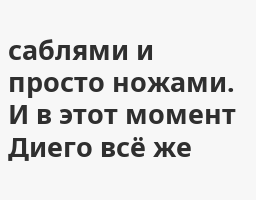саблями и просто ножами. И в этот момент Диего всё же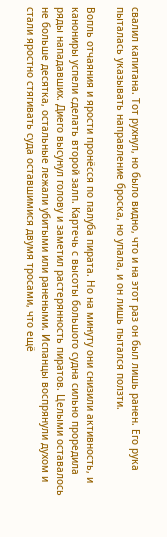свалил капитана. Тот рухнул, но было видно, что и на этот раз он был лишь ранен. Его рука пыталась указывать направление броска, но упала, и он лишь пытался ползти.

Вопль отчаяния и ярости пронёсся по палуба пирата. Но на минуту они снизили активность, и канониры успели сделать второй залп. Картечь с высоты большого судна сильно проредила ряды нападавших. Диего высунул голову и заметил растерянность пиратов. Целыми оставалось не больше десятка, остальные лежали убитыми или ранеными. Испанцы воспрянули духом и стали яростно стягивать суда оставшимися двумя тросами, что ещё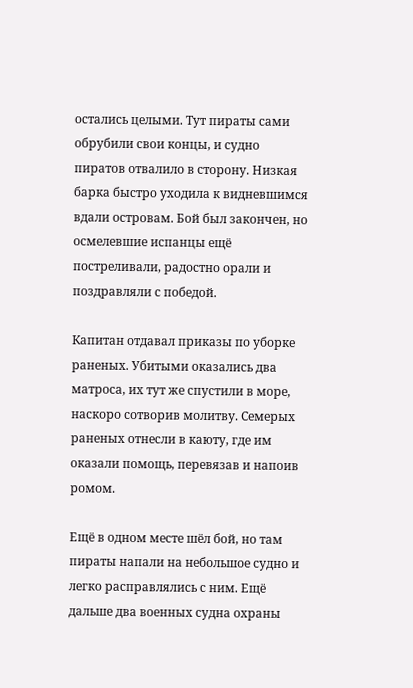остались целыми. Тут пираты сами обрубили свои концы, и судно пиратов отвалило в сторону. Низкая барка быстро уходила к видневшимся вдали островам. Бой был закончен, но осмелевшие испанцы ещё постреливали, радостно орали и поздравляли с победой.

Капитан отдавал приказы по уборке раненых. Убитыми оказались два матроса, их тут же спустили в море, наскоро сотворив молитву. Семерых раненых отнесли в каюту, где им оказали помощь, перевязав и напоив ромом.

Ещё в одном месте шёл бой, но там пираты напали на небольшое судно и легко расправлялись с ним. Ещё дальше два военных судна охраны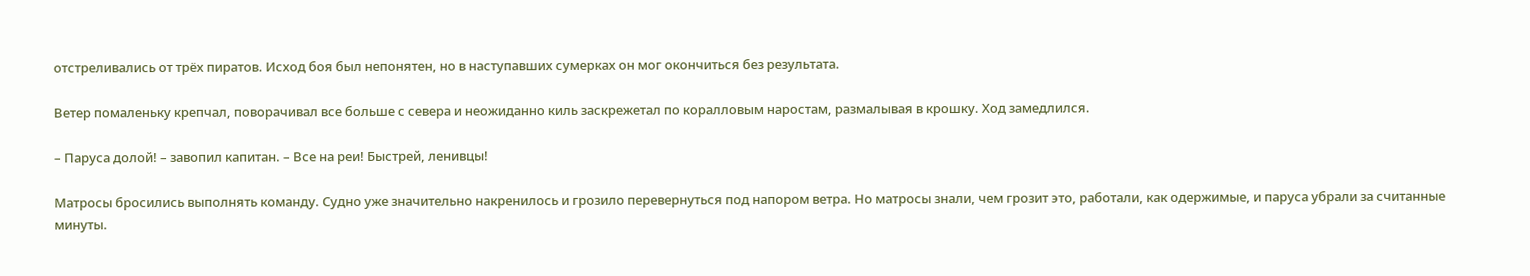отстреливались от трёх пиратов. Исход боя был непонятен, но в наступавших сумерках он мог окончиться без результата.

Ветер помаленьку крепчал, поворачивал все больше с севера и неожиданно киль заскрежетал по коралловым наростам, размалывая в крошку. Ход замедлился.

– Паруса долой! – завопил капитан. – Все на реи! Быстрей, ленивцы!

Матросы бросились выполнять команду. Судно уже значительно накренилось и грозило перевернуться под напором ветра. Но матросы знали, чем грозит это, работали, как одержимые, и паруса убрали за считанные минуты.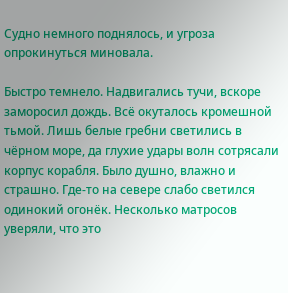Судно немного поднялось, и угроза опрокинуться миновала.

Быстро темнело. Надвигались тучи, вскоре заморосил дождь. Всё окуталось кромешной тьмой. Лишь белые гребни светились в чёрном море, да глухие удары волн сотрясали корпус корабля. Было душно, влажно и страшно. Где-то на севере слабо светился одинокий огонёк. Несколько матросов уверяли, что это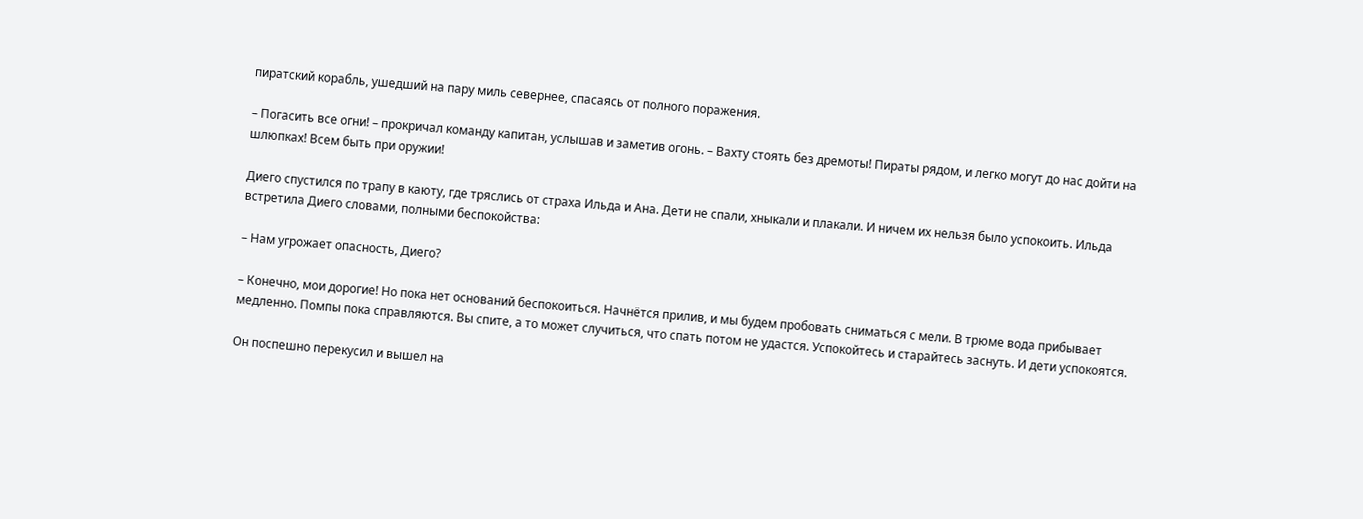пиратский корабль, ушедший на пару миль севернее, спасаясь от полного поражения.

– Погасить все огни! – прокричал команду капитан, услышав и заметив огонь. – Вахту стоять без дремоты! Пираты рядом, и легко могут до нас дойти на шлюпках! Всем быть при оружии!

Диего спустился по трапу в каюту, где тряслись от страха Ильда и Ана. Дети не спали, хныкали и плакали. И ничем их нельзя было успокоить. Ильда встретила Диего словами, полными беспокойства:

– Нам угрожает опасность, Диего?

– Конечно, мои дорогие! Но пока нет оснований беспокоиться. Начнётся прилив, и мы будем пробовать сниматься с мели. В трюме вода прибывает медленно. Помпы пока справляются. Вы спите, а то может случиться, что спать потом не удастся. Успокойтесь и старайтесь заснуть. И дети успокоятся.

Он поспешно перекусил и вышел на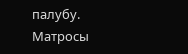палубу. Матросы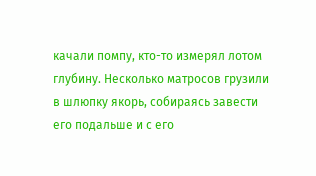качали помпу, кто-то измерял лотом глубину. Несколько матросов грузили в шлюпку якорь, собираясь завести его подальше и с его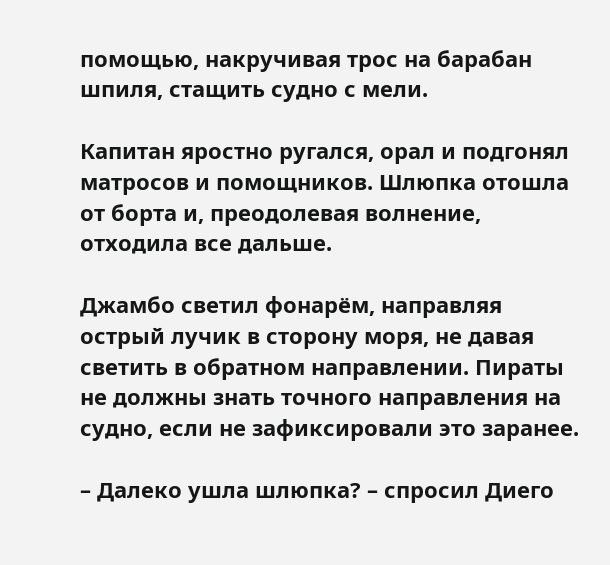помощью, накручивая трос на барабан шпиля, стащить судно с мели.

Капитан яростно ругался, орал и подгонял матросов и помощников. Шлюпка отошла от борта и, преодолевая волнение, отходила все дальше.

Джамбо светил фонарём, направляя острый лучик в сторону моря, не давая светить в обратном направлении. Пираты не должны знать точного направления на судно, если не зафиксировали это заранее.

– Далеко ушла шлюпка? – спросил Диего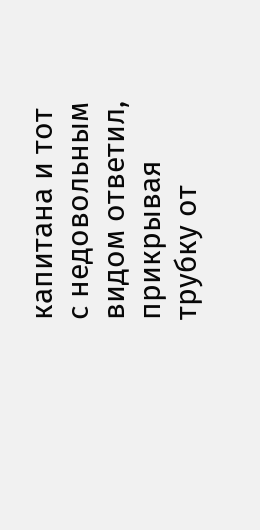капитана и тот с недовольным видом ответил, прикрывая трубку от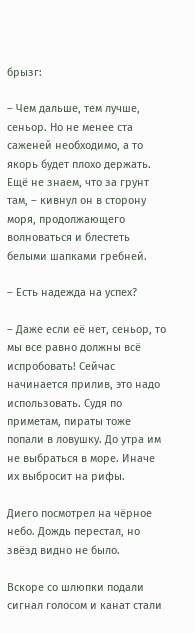брызг:

– Чем дальше, тем лучше, сеньор. Но не менее ста саженей необходимо, а то якорь будет плохо держать. Ещё не знаем, что за грунт там, – кивнул он в сторону моря, продолжающего волноваться и блестеть белыми шапками гребней.

– Есть надежда на успех?

– Даже если её нет, сеньор, то мы все равно должны всё испробовать! Сейчас начинается прилив, это надо использовать. Судя по приметам, пираты тоже попали в ловушку. До утра им не выбраться в море. Иначе их выбросит на рифы.

Диего посмотрел на чёрное небо. Дождь перестал, но звёзд видно не было.

Вскоре со шлюпки подали сигнал голосом и канат стали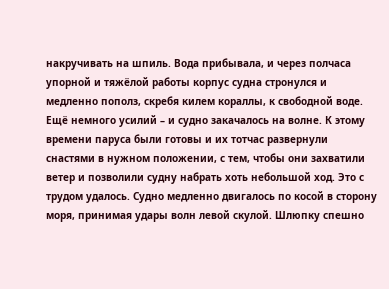накручивать на шпиль. Вода прибывала, и через полчаса упорной и тяжёлой работы корпус судна стронулся и медленно пополз, скребя килем кораллы, к свободной воде. Ещё немного усилий – и судно закачалось на волне. К этому времени паруса были готовы и их тотчас развернули снастями в нужном положении, с тем, чтобы они захватили ветер и позволили судну набрать хоть небольшой ход. Это с трудом удалось. Судно медленно двигалось по косой в сторону моря, принимая удары волн левой скулой. Шлюпку спешно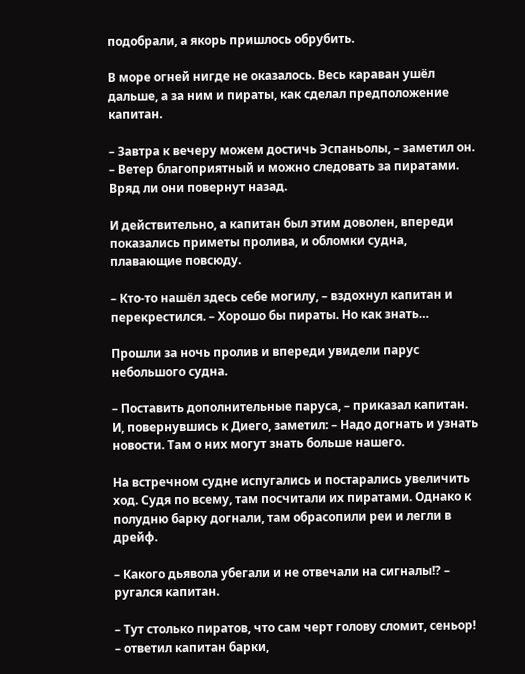подобрали, а якорь пришлось обрубить.

В море огней нигде не оказалось. Весь караван ушёл дальше, а за ним и пираты, как сделал предположение капитан.

– Завтра к вечеру можем достичь Эспаньолы, – заметил он. – Ветер благоприятный и можно следовать за пиратами. Вряд ли они повернут назад.

И действительно, а капитан был этим доволен, впереди показались приметы пролива, и обломки судна, плавающие повсюду.

– Кто-то нашёл здесь себе могилу, – вздохнул капитан и перекрестился. – Хорошо бы пираты. Но как знать…

Прошли за ночь пролив и впереди увидели парус небольшого судна.

– Поставить дополнительные паруса, – приказал капитан. И, повернувшись к Диего, заметил: – Надо догнать и узнать новости. Там о них могут знать больше нашего.

На встречном судне испугались и постарались увеличить ход. Судя по всему, там посчитали их пиратами. Однако к полудню барку догнали, там обрасопили реи и легли в дрейф.

– Какого дьявола убегали и не отвечали на сигналы!? – ругался капитан.

– Тут столько пиратов, что сам черт голову сломит, сеньор! – ответил капитан барки,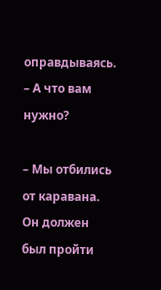оправдываясь. – А что вам нужно?

– Мы отбились от каравана. Он должен был пройти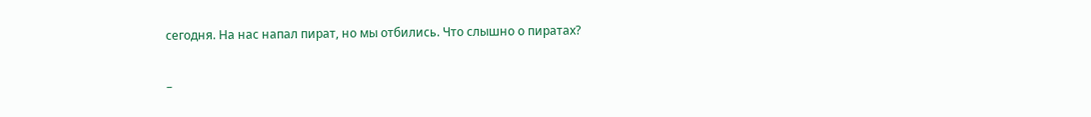сегодня. На нас напал пират, но мы отбились. Что слышно о пиратах?

–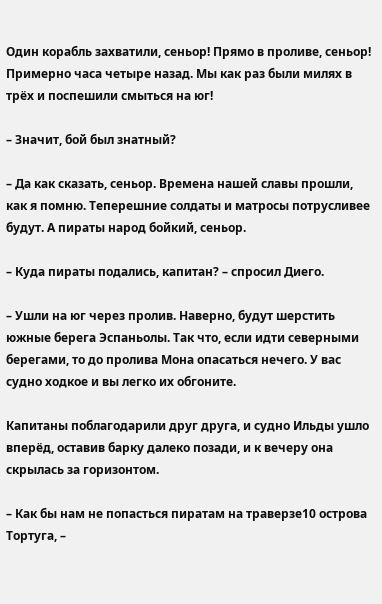Один корабль захватили, сеньор! Прямо в проливе, сеньор! Примерно часа четыре назад. Мы как раз были милях в трёх и поспешили смыться на юг!

– Значит, бой был знатный?

– Да как сказать, сеньор. Времена нашей славы прошли, как я помню. Теперешние солдаты и матросы потрусливее будут. А пираты народ бойкий, сеньор.

– Куда пираты подались, капитан? – спросил Диего.

– Ушли на юг через пролив. Наверно, будут шерстить южные берега Эспаньолы. Так что, если идти северными берегами, то до пролива Мона опасаться нечего. У вас судно ходкое и вы легко их обгоните.

Капитаны поблагодарили друг друга, и судно Ильды ушло вперёд, оставив барку далеко позади, и к вечеру она скрылась за горизонтом.

– Как бы нам не попасться пиратам на траверзе10 острова Тортуга, –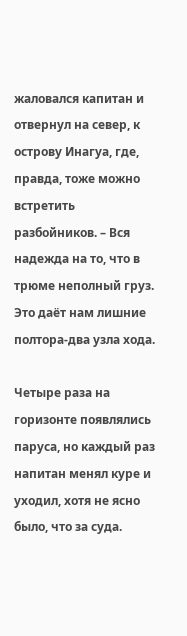жаловался капитан и отвернул на север, к острову Инагуа, где, правда, тоже можно встретить разбойников. – Вся надежда на то, что в трюме неполный груз. Это даёт нам лишние полтора-два узла хода.

Четыре раза на горизонте появлялись паруса, но каждый раз напитан менял куре и уходил, хотя не ясно было, что за суда.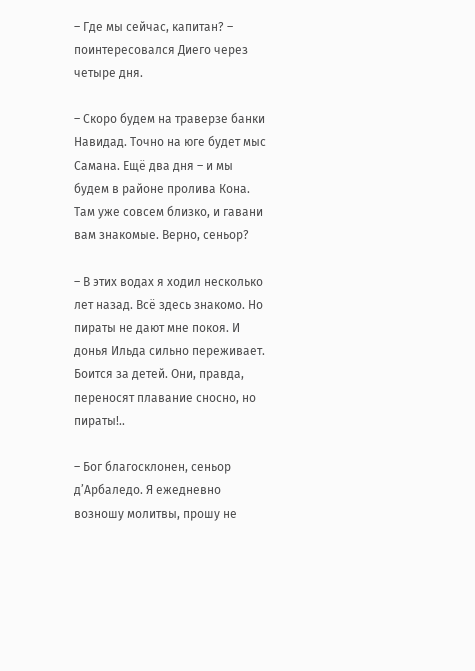– Где мы сейчас, капитан? – поинтересовался Диего через четыре дня.

– Скоро будем на траверзе банки Навидад. Точно на юге будет мыс Самана. Ещё два дня – и мы будем в районе пролива Кона. Там уже совсем близко, и гавани вам знакомые. Верно, сеньор?

– В этих водах я ходил несколько лет назад. Всё здесь знакомо. Но пираты не дают мне покоя. И донья Ильда сильно переживает. Боится за детей. Они, правда, переносят плавание сносно, но пираты!..

– Бог благосклонен, сеньор д’Арбаледо. Я ежедневно возношу молитвы, прошу не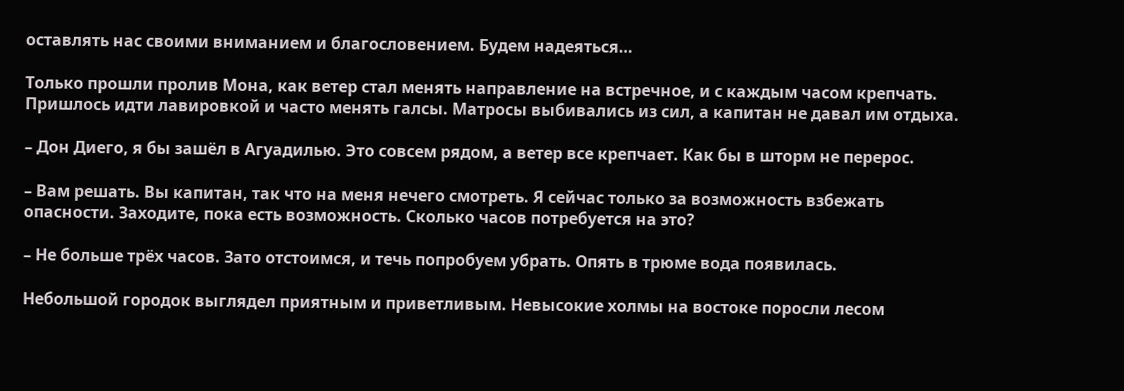оставлять нас своими вниманием и благословением. Будем надеяться…

Только прошли пролив Мона, как ветер стал менять направление на встречное, и с каждым часом крепчать. Пришлось идти лавировкой и часто менять галсы. Матросы выбивались из сил, а капитан не давал им отдыха.

– Дон Диего, я бы зашёл в Агуадилью. Это совсем рядом, а ветер все крепчает. Как бы в шторм не перерос.

– Вам решать. Вы капитан, так что на меня нечего смотреть. Я сейчас только за возможность взбежать опасности. Заходите, пока есть возможность. Сколько часов потребуется на это?

– Не больше трёх часов. Зато отстоимся, и течь попробуем убрать. Опять в трюме вода появилась.

Небольшой городок выглядел приятным и приветливым. Невысокие холмы на востоке поросли лесом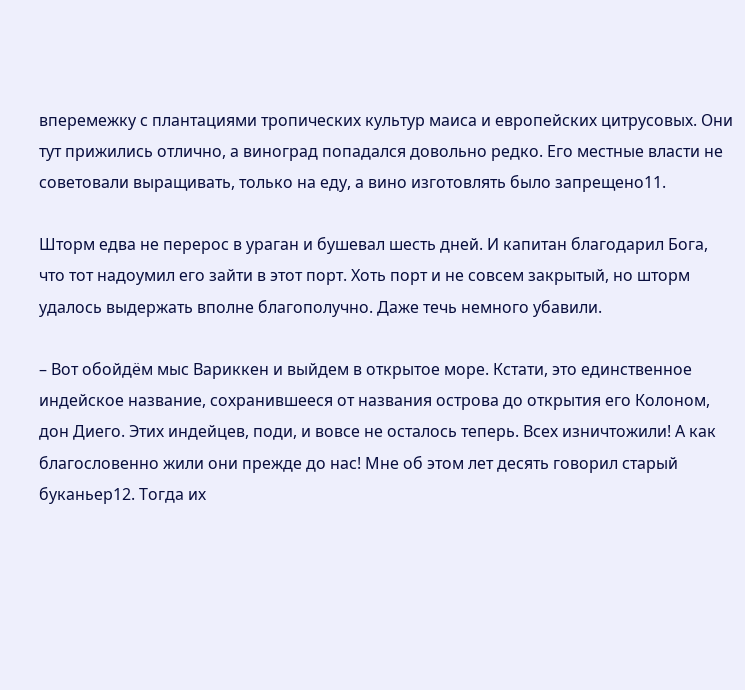вперемежку с плантациями тропических культур маиса и европейских цитрусовых. Они тут прижились отлично, а виноград попадался довольно редко. Его местные власти не советовали выращивать, только на еду, а вино изготовлять было запрещено11.

Шторм едва не перерос в ураган и бушевал шесть дней. И капитан благодарил Бога, что тот надоумил его зайти в этот порт. Хоть порт и не совсем закрытый, но шторм удалось выдержать вполне благополучно. Даже течь немного убавили.

– Вот обойдём мыс Вариккен и выйдем в открытое море. Кстати, это единственное индейское название, сохранившееся от названия острова до открытия его Колоном, дон Диего. Этих индейцев, поди, и вовсе не осталось теперь. Всех изничтожили! А как благословенно жили они прежде до нас! Мне об этом лет десять говорил старый буканьер12. Тогда их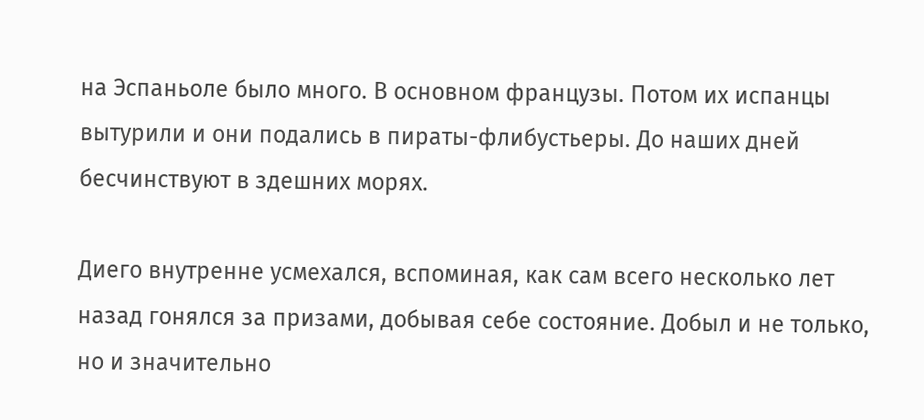на Эспаньоле было много. В основном французы. Потом их испанцы вытурили и они подались в пираты-флибустьеры. До наших дней бесчинствуют в здешних морях.

Диего внутренне усмехался, вспоминая, как сам всего несколько лет назад гонялся за призами, добывая себе состояние. Добыл и не только, но и значительно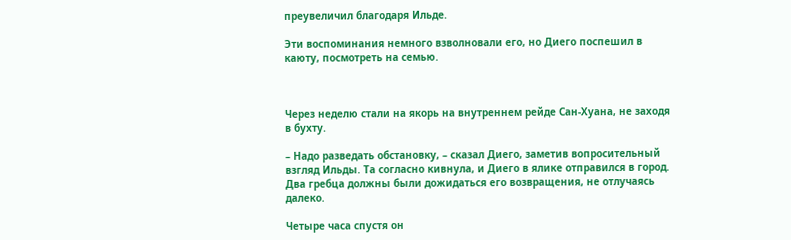преувеличил благодаря Ильде.

Эти воспоминания немного взволновали его, но Диего поспешил в каюту, посмотреть на семью.



Через неделю стали на якорь на внутреннем рейде Сан-Хуана, не заходя в бухту.

– Надо разведать обстановку, – сказал Диего, заметив вопросительный взгляд Ильды. Та согласно кивнула, и Диего в ялике отправился в город. Два гребца должны были дожидаться его возвращения, не отлучаясь далеко.

Четыре часа спустя он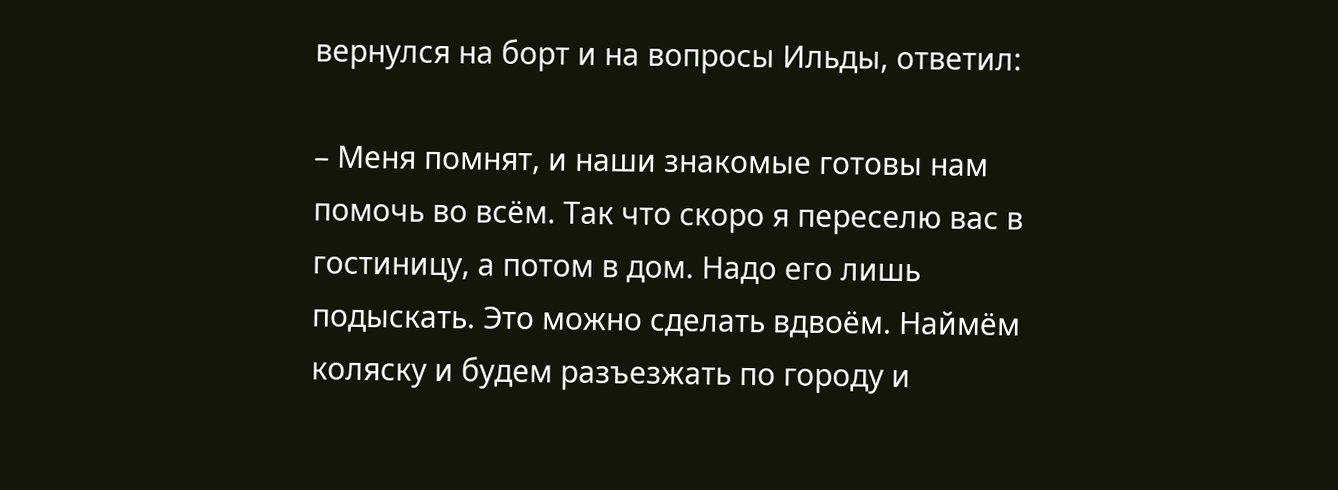вернулся на борт и на вопросы Ильды, ответил:

– Меня помнят, и наши знакомые готовы нам помочь во всём. Так что скоро я переселю вас в гостиницу, а потом в дом. Надо его лишь подыскать. Это можно сделать вдвоём. Наймём коляску и будем разъезжать по городу и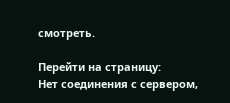смотреть.

Перейти на страницу:
Нет соединения с сервером,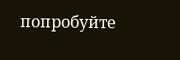попробуйте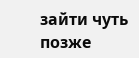зайти чуть позже